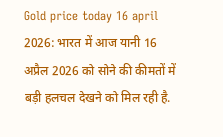Gold price today 16 april 2026: भारत में आज यानी 16 अप्रैल 2026 को सोने की कीमतों में बड़ी हलचल देखने को मिल रही है.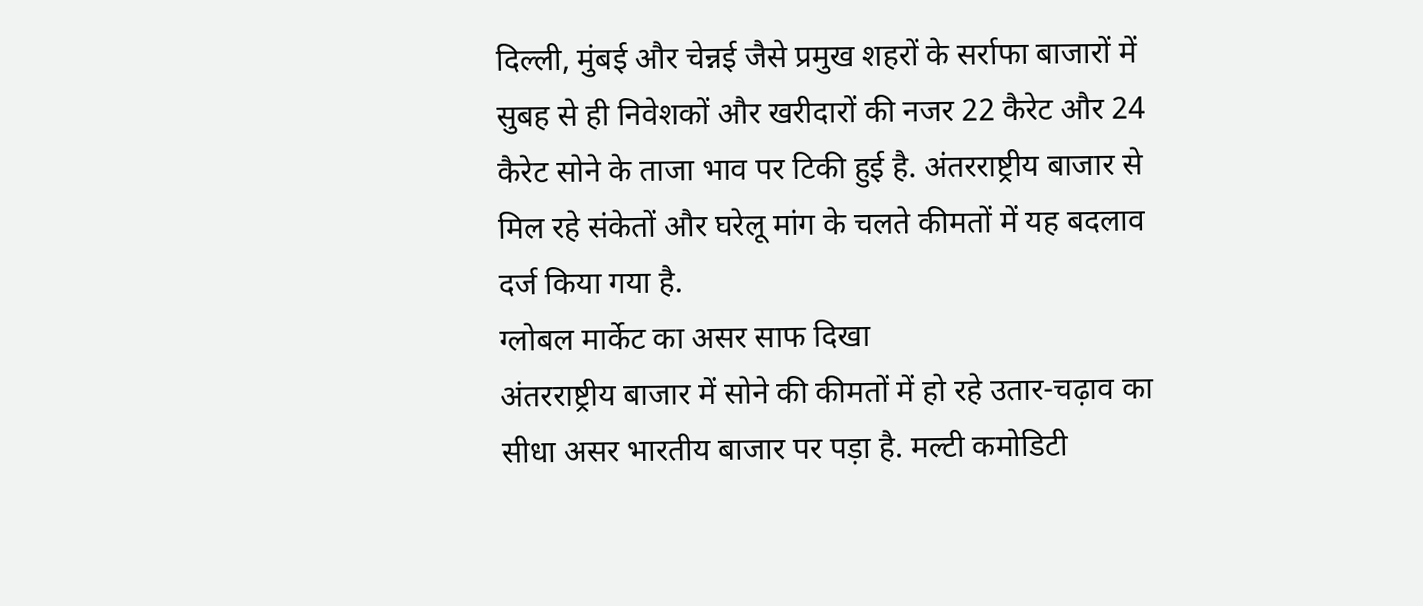दिल्ली, मुंबई और चेन्नई जैसे प्रमुख शहरों के सर्राफा बाजारों में सुबह से ही निवेशकों और खरीदारों की नजर 22 कैरेट और 24 कैरेट सोने के ताजा भाव पर टिकी हुई है. अंतरराष्ट्रीय बाजार से मिल रहे संकेतों और घरेलू मांग के चलते कीमतों में यह बदलाव दर्ज किया गया है.
ग्लोबल मार्केट का असर साफ दिखा
अंतरराष्ट्रीय बाजार में सोने की कीमतों में हो रहे उतार-चढ़ाव का सीधा असर भारतीय बाजार पर पड़ा है. मल्टी कमोडिटी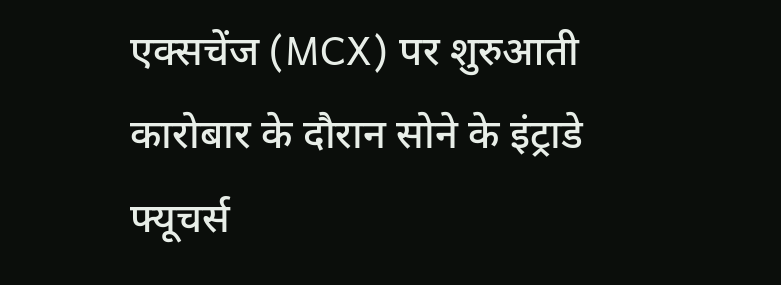एक्सचेंज (MCX) पर शुरुआती कारोबार के दौरान सोने के इंट्राडे फ्यूचर्स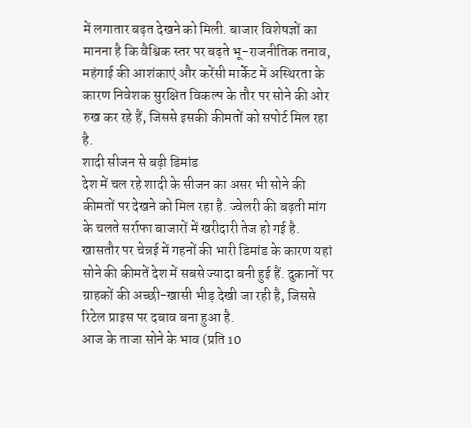में लगातार बढ़त देखने को मिली. बाजार विशेषज्ञों का मानना है कि वैश्विक स्तर पर बढ़ते भू-राजनीतिक तनाव, महंगाई की आशंकाएं और करेंसी मार्केट में अस्थिरता के कारण निवेशक सुरक्षित विकल्प के तौर पर सोने की ओर रुख कर रहे हैं, जिससे इसकी कीमतों को सपोर्ट मिल रहा है.
शादी सीजन से बढ़ी डिमांड
देश में चल रहे शादी के सीजन का असर भी सोने की कीमतों पर देखने को मिल रहा है. ज्वेलरी की बढ़ती मांग के चलते सर्राफा बाजारों में खरीदारी तेज हो गई है. खासतौर पर चेन्नई में गहनों की भारी डिमांड के कारण यहां सोने की कीमतें देश में सबसे ज्यादा बनी हुई हैं. दुकानों पर ग्राहकों की अच्छी-खासी भीड़ देखी जा रही है, जिससे रिटेल प्राइस पर दबाव बना हुआ है.
आज के ताजा सोने के भाव (प्रति 10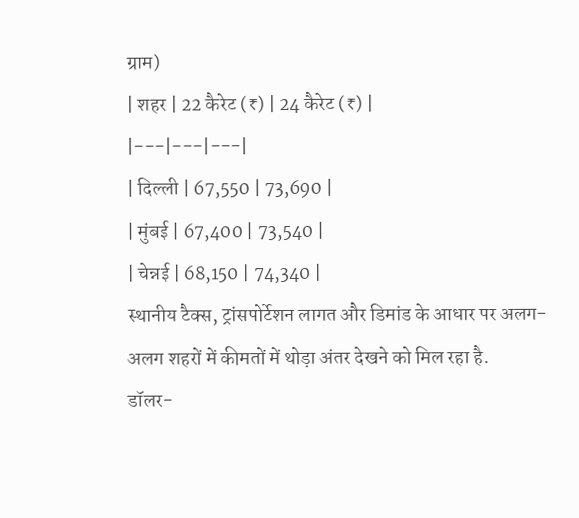ग्राम)
| शहर | 22 कैरेट (₹) | 24 कैरेट (₹) |
|---|---|---|
| दिल्ली | 67,550 | 73,690 |
| मुंबई | 67,400 | 73,540 |
| चेन्नई | 68,150 | 74,340 |
स्थानीय टैक्स, ट्रांसपोर्टेशन लागत और डिमांड के आधार पर अलग-अलग शहरों में कीमतों में थोड़ा अंतर देखने को मिल रहा है.
डॉलर-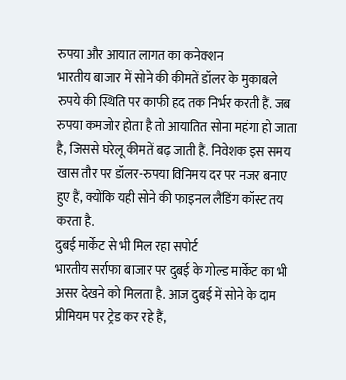रुपया और आयात लागत का कनेक्शन
भारतीय बाजार में सोने की कीमतें डॉलर के मुकाबले रुपये की स्थिति पर काफी हद तक निर्भर करती हैं. जब रुपया कमजोर होता है तो आयातित सोना महंगा हो जाता है, जिससे घरेलू कीमतें बढ़ जाती हैं. निवेशक इस समय खास तौर पर डॉलर-रुपया विनिमय दर पर नजर बनाए हुए हैं, क्योंकि यही सोने की फाइनल लैंडिंग कॉस्ट तय करता है.
दुबई मार्केट से भी मिल रहा सपोर्ट
भारतीय सर्राफा बाजार पर दुबई के गोल्ड मार्केट का भी असर देखने को मिलता है. आज दुबई में सोने के दाम प्रीमियम पर ट्रेड कर रहे हैं,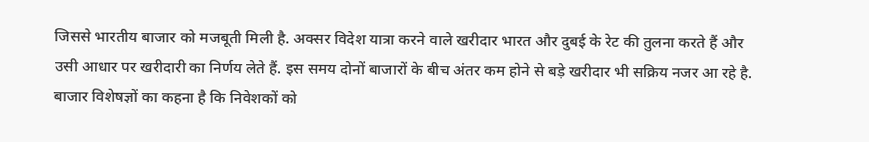जिससे भारतीय बाजार को मजबूती मिली है. अक्सर विदेश यात्रा करने वाले खरीदार भारत और दुबई के रेट की तुलना करते हैं और उसी आधार पर खरीदारी का निर्णय लेते हैं. इस समय दोनों बाजारों के बीच अंतर कम होने से बड़े खरीदार भी सक्रिय नजर आ रहे है. बाजार विशेषज्ञों का कहना है कि निवेशकों को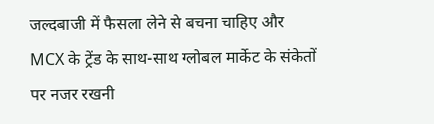जल्दबाजी में फैसला लेने से बचना चाहिए और MCX के ट्रेंड के साथ-साथ ग्लोबल मार्केट के संकेतों पर नजर रखनी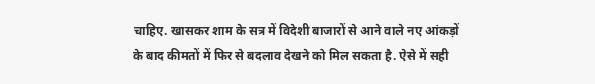चाहिए. खासकर शाम के सत्र में विदेशी बाजारों से आने वाले नए आंकड़ों के बाद कीमतों में फिर से बदलाव देखने को मिल सकता है. ऐसे में सही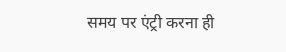समय पर एंट्री करना ही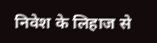निवेश के लिहाज से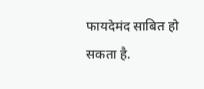फायदेमंद साबित हो सकता है.